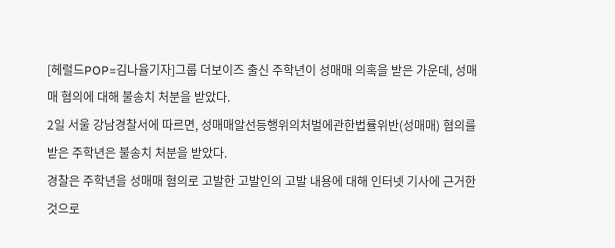[헤럴드POP=김나율기자]그룹 더보이즈 출신 주학년이 성매매 의혹을 받은 가운데, 성매매 혐의에 대해 불송치 처분을 받았다.
2일 서울 강남경찰서에 따르면, 성매매알선등행위의처벌에관한법률위반(성매매) 혐의를 받은 주학년은 불송치 처분을 받았다.
경찰은 주학년을 성매매 혐의로 고발한 고발인의 고발 내용에 대해 인터넷 기사에 근거한 것으로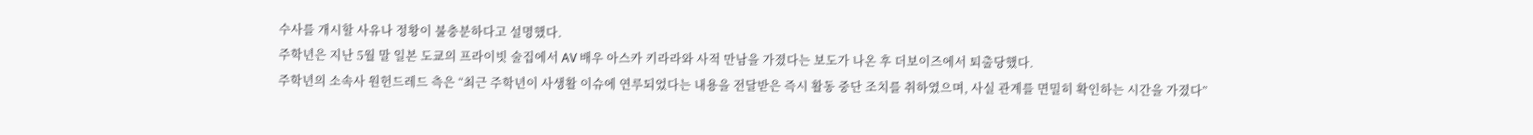수사를 개시할 사유나 정황이 불충분하다고 설명했다.
주학년은 지난 5월 말 일본 도쿄의 프라이빗 술집에서 AV 배우 아스카 키라라와 사적 만남을 가졌다는 보도가 나온 후 더보이즈에서 퇴출당했다.
주학년의 소속사 원헌드레드 측은 “최근 주학년이 사생활 이슈에 연루되었다는 내용을 전달받은 즉시 활동 중단 조치를 취하였으며, 사실 관계를 면밀히 확인하는 시간을 가졌다”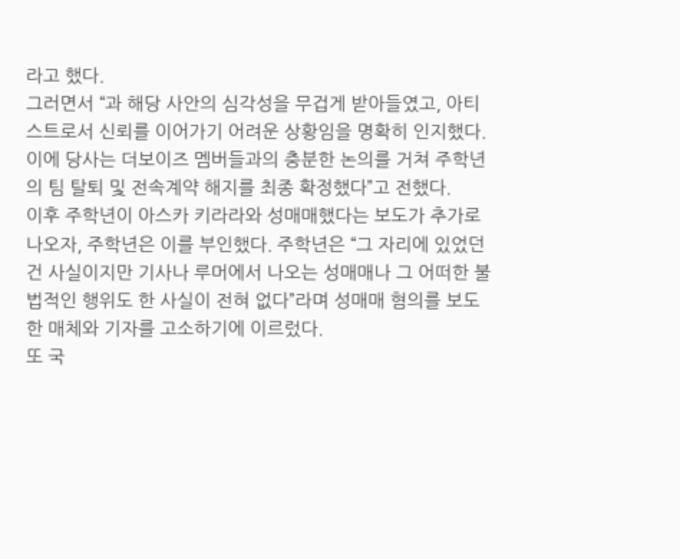라고 했다.
그러면서 “과 해당 사안의 심각성을 무겁게 받아들였고, 아티스트로서 신뢰를 이어가기 어려운 상황임을 명확히 인지했다. 이에 당사는 더보이즈 멤버들과의 충분한 논의를 거쳐 주학년의 팀 탈퇴 및 전속계약 해지를 최종 확정했다”고 전했다.
이후 주학년이 아스카 키라라와 성매매했다는 보도가 추가로 나오자, 주학년은 이를 부인했다. 주학년은 “그 자리에 있었던 건 사실이지만 기사나 루머에서 나오는 성매매나 그 어떠한 불법적인 행위도 한 사실이 전혀 없다”라며 성매매 혐의를 보도한 매체와 기자를 고소하기에 이르렀다.
또 국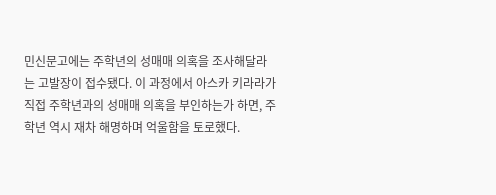민신문고에는 주학년의 성매매 의혹을 조사해달라는 고발장이 접수됐다. 이 과정에서 아스카 키라라가 직접 주학년과의 성매매 의혹을 부인하는가 하면, 주학년 역시 재차 해명하며 억울함을 토로했다.